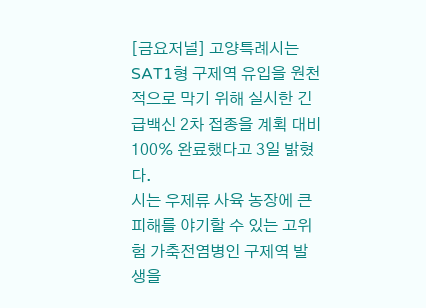[금요저널] 고양특례시는 SAT1형 구제역 유입을 원천적으로 막기 위해 실시한 긴급백신 2차 접종을 계획 대비 100% 완료했다고 3일 밝혔다.
시는 우제류 사육 농장에 큰 피해를 야기할 수 있는 고위험 가축전염병인 구제역 발생을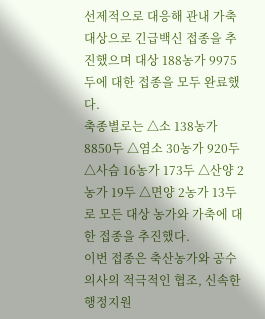선제적으로 대응해 관내 가축 대상으로 긴급백신 접종을 추진했으며 대상 188농가 9975두에 대한 접종을 모두 완료했다.
축종별로는 △소 138농가 8850두 △염소 30농가 920두 △사슴 16농가 173두 △산양 2농가 19두 △면양 2농가 13두로 모든 대상 농가와 가축에 대한 접종을 추진했다.
이번 접종은 축산농가와 공수의사의 적극적인 협조, 신속한 행정지원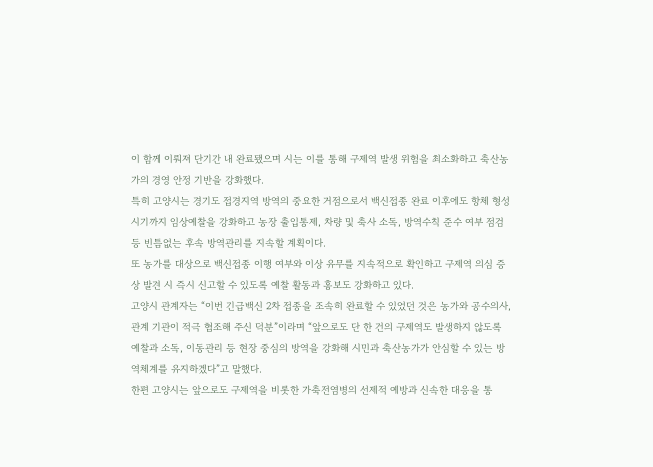이 함께 이뤄져 단기간 내 완료됐으며 시는 이를 통해 구제역 발생 위험을 최소화하고 축산농가의 경영 안정 기반을 강화했다.
특히 고양시는 경기도 접경지역 방역의 중요한 거점으로서 백신접종 완료 이후에도 항체 형성 시기까지 임상예찰을 강화하고 농장 출입통제, 차량 및 축사 소독, 방역수칙 준수 여부 점검 등 빈틈없는 후속 방역관리를 지속할 계획이다.
또 농가를 대상으로 백신접종 이행 여부와 이상 유무를 지속적으로 확인하고 구제역 의심 증상 발견 시 즉시 신고할 수 있도록 예찰 활동과 홍보도 강화하고 있다.
고양시 관계자는 “이번 긴급백신 2차 접종을 조속히 완료할 수 있었던 것은 농가와 공수의사, 관계 기관이 적극 협조해 주신 덕분”이라며 “앞으로도 단 한 건의 구제역도 발생하지 않도록 예찰과 소독, 이동관리 등 현장 중심의 방역을 강화해 시민과 축산농가가 안심할 수 있는 방역체계를 유지하겠다”고 말했다.
한편 고양시는 앞으로도 구제역을 비롯한 가축전염병의 선제적 예방과 신속한 대응을 통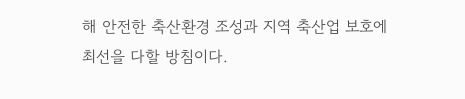해 안전한 축산환경 조성과 지역 축산업 보호에 최선을 다할 방침이다.